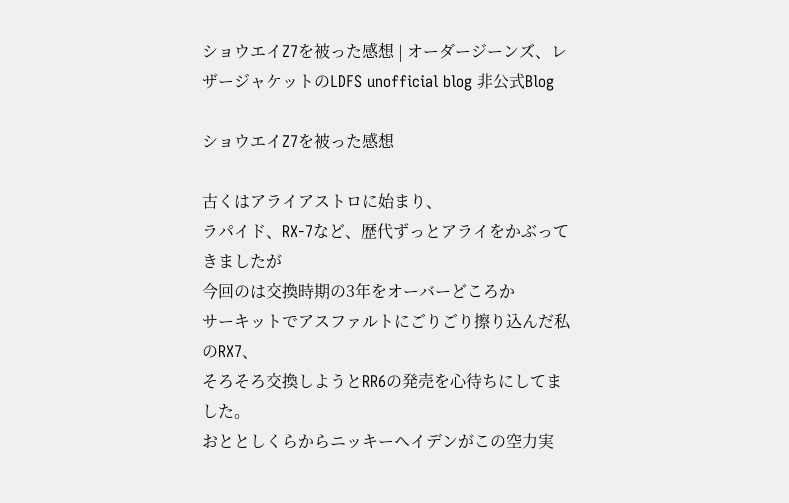ショウエイZ7を被った感想 | オーダージーンズ、レザージャケットのLDFS unofficial blog 非公式Blog

ショウエイZ7を被った感想

古くはアライアストロに始まり、
ラパイド、RX-7など、歴代ずっとアライをかぶってきましたが
今回のは交換時期の3年をオーバーどころか
サーキットでアスファルトにごりごり擦り込んだ私のRX7、
そろそろ交換しようとRR6の発売を心待ちにしてました。
おととしくらからニッキーヘイデンがこの空力実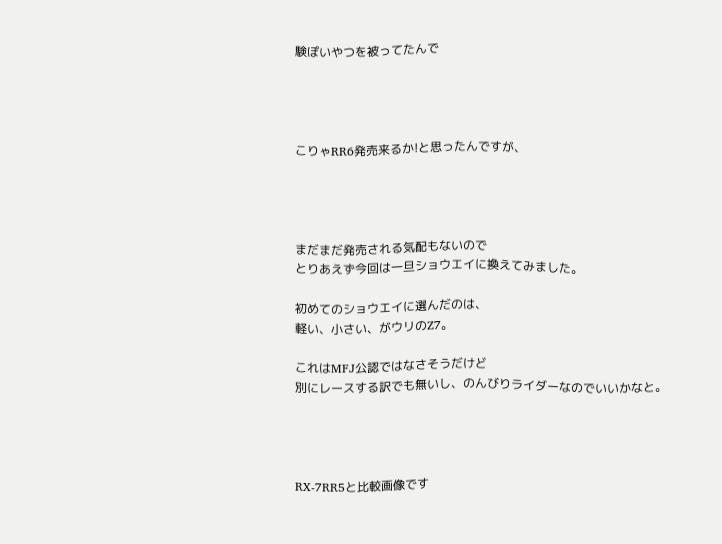験ぽいやつを被ってたんで




こりゃRR6発売来るか!と思ったんですが、




まだまだ発売される気配もないので
とりあえず今回は一旦ショウエイに換えてみました。

初めてのショウエイに選んだのは、
軽い、小さい、がウリのZ7。

これはMFJ公認ではなさそうだけど
別にレースする訳でも無いし、のんびりライダーなのでいいかなと。




RX-7RR5と比較画像です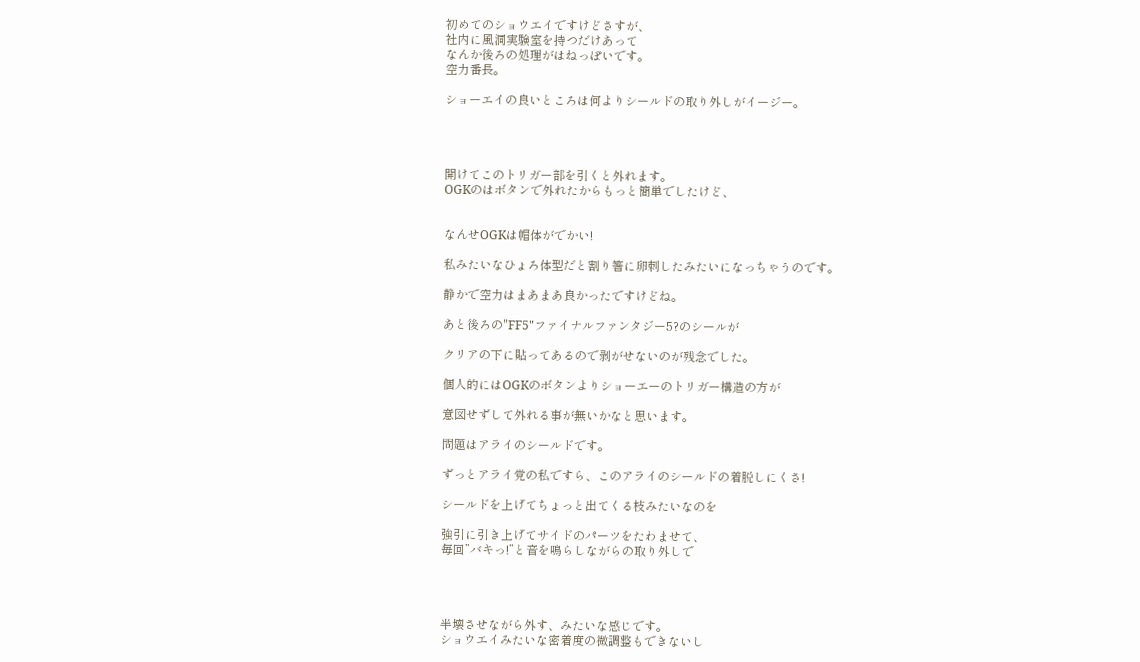初めてのショウエイですけどさすが、
社内に風洞実験室を持つだけあって
なんか後ろの処理がはねっぽいです。
空力番長。

ショーエイの良いところは何よりシールドの取り外しがイージー。




開けてこのトリガー部を引くと外れます。
OGKのはボタンで外れたからもっと簡単でしたけど、


なんせOGKは帽体がでかい!

私みたいなひょろ体型だと割り箸に卵刺したみたいになっちゃうのです。

静かで空力はまあまあ良かったですけどね。

あと後ろの"FF5"ファイナルファンタジー5?のシールが

クリアの下に貼ってあるので剥がせないのが残念でした。

個人的にはOGKのボタンよりショーエーのトリガー構造の方が

意図せずして外れる事が無いかなと思います。

問題はアライのシールドです。

ずっとアライ党の私ですら、このアライのシールドの着脱しにくさ!

シールドを上げてちょっと出てくる枝みたいなのを

強引に引き上げてサイドのパーツをたわませて、
毎回”バキっ!”と音を鳴らしながらの取り外しで




半壊させながら外す、みたいな感じです。
ショウエイみたいな密着度の微調整もできないし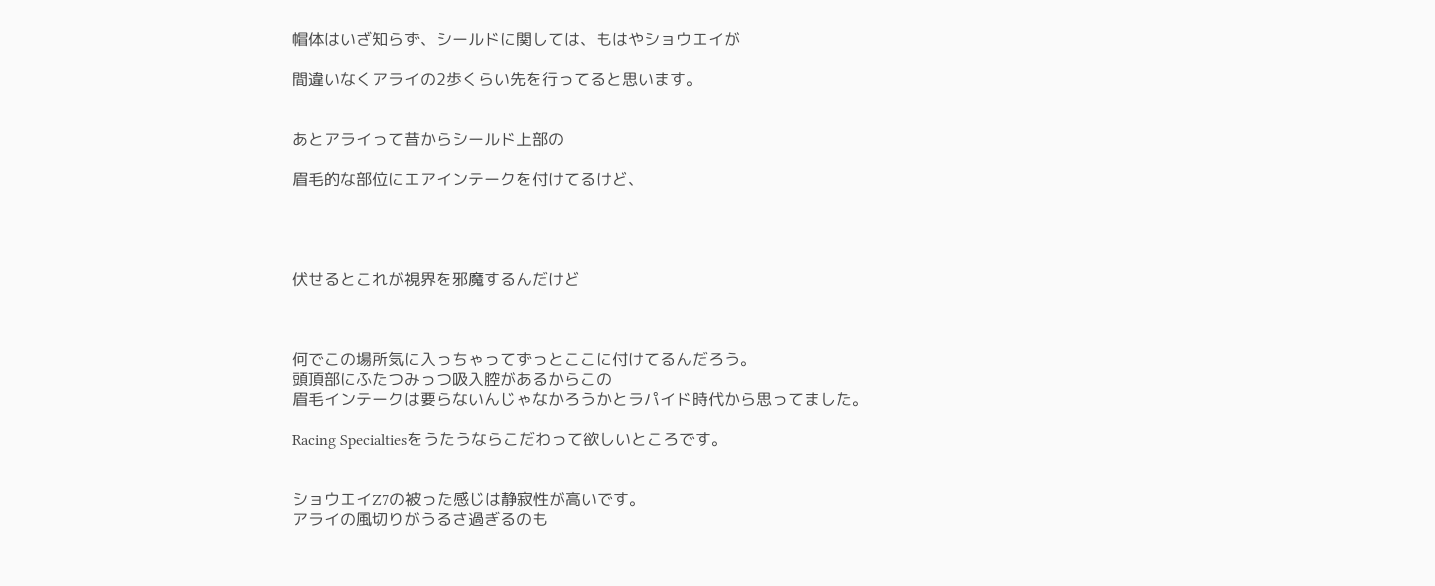帽体はいざ知らず、シールドに関しては、もはやショウエイが

間違いなくアライの2歩くらい先を行ってると思います。


あとアライって昔からシールド上部の

眉毛的な部位にエアインテークを付けてるけど、




伏せるとこれが視界を邪魔するんだけど



何でこの場所気に入っちゃってずっとここに付けてるんだろう。
頭頂部にふたつみっつ吸入腔があるからこの
眉毛インテークは要らないんじゃなかろうかとラパイド時代から思ってました。

Racing Specialtiesをうたうならこだわって欲しいところです。


ショウエイZ7の被った感じは静寂性が高いです。
アライの風切りがうるさ過ぎるのも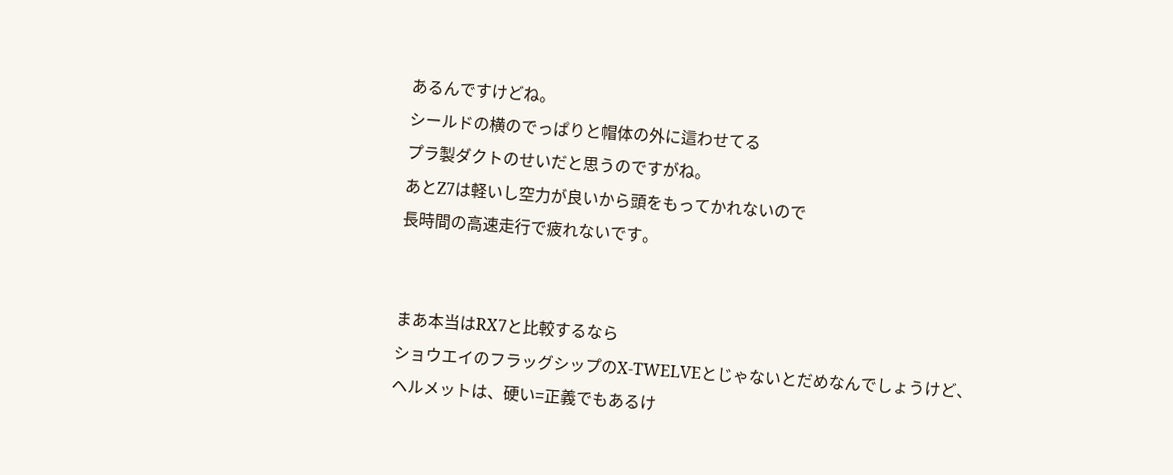あるんですけどね。
シールドの横のでっぱりと帽体の外に這わせてる
プラ製ダクトのせいだと思うのですがね。
あとZ7は軽いし空力が良いから頭をもってかれないので
長時間の高速走行で疲れないです。


まあ本当はRX7と比較するなら
ショウエイのフラッグシップのX-TWELVEとじゃないとだめなんでしょうけど、
ヘルメットは、硬い=正義でもあるけ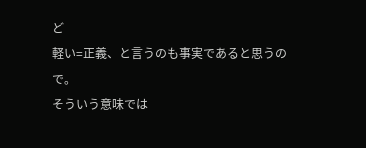ど
軽い=正義、と言うのも事実であると思うので。
そういう意味では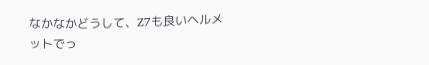なかなかどうして、Z7も良いヘルメットでっ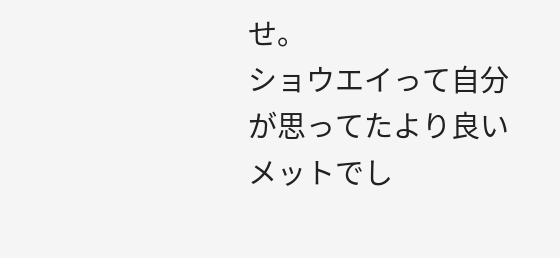せ。
ショウエイって自分が思ってたより良いメットでし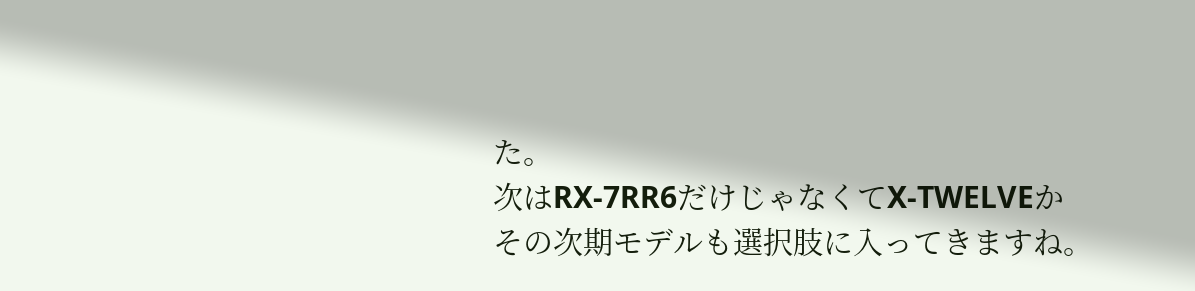た。
次はRX-7RR6だけじゃなくてX-TWELVEか
その次期モデルも選択肢に入ってきますね。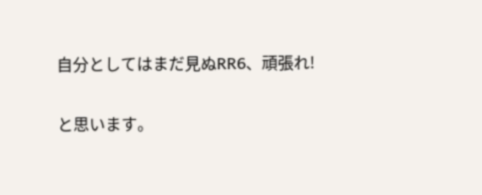自分としてはまだ見ぬRR6、頑張れ!

と思います。